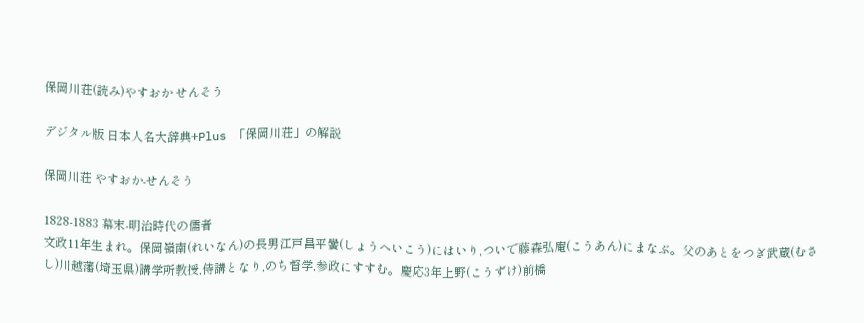保岡川荘(読み)やすおか せんそう

デジタル版 日本人名大辞典+Plus 「保岡川荘」の解説

保岡川荘 やすおか-せんそう

1828-1883 幕末-明治時代の儒者
文政11年生まれ。保岡嶺南(れいなん)の長男江戸昌平黌(しょうへいこう)にはいり,ついで藤森弘庵(こうあん)にまなぶ。父のあとをつぎ武蔵(むさし)川越藩(埼玉県)講学所教授,侍講となり,のち督学,参政にすすむ。慶応3年上野(こうずけ)前橋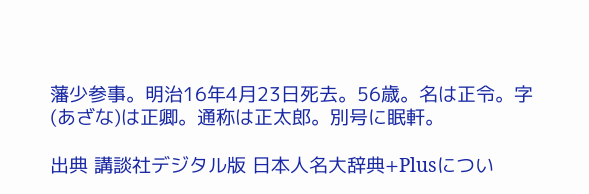藩少参事。明治16年4月23日死去。56歳。名は正令。字(あざな)は正卿。通称は正太郎。別号に眠軒。

出典 講談社デジタル版 日本人名大辞典+Plusについ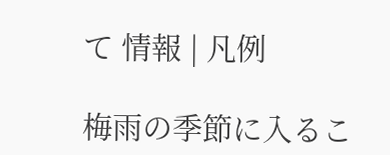て 情報 | 凡例

梅雨の季節に入るこ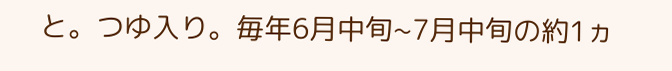と。つゆ入り。毎年6月中旬~7月中旬の約1ヵ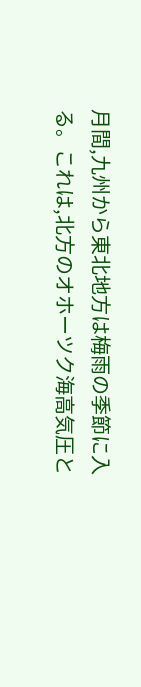月間,九州から東北地方は梅雨の季節に入る。これは,北方のオホーツク海高気圧と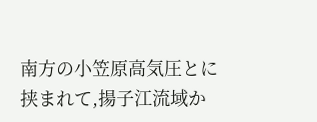南方の小笠原高気圧とに挟まれて,揚子江流域か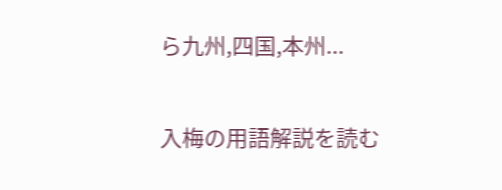ら九州,四国,本州...

入梅の用語解説を読む